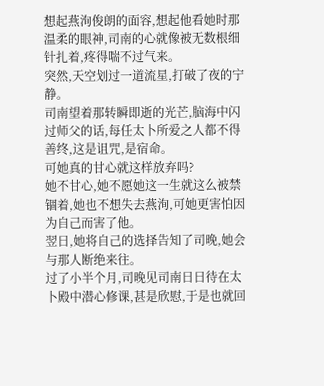想起燕洵俊朗的面容,想起他看她时那温柔的眼神,司南的心就像被无数根细针扎着,疼得喘不过气来。
突然,天空划过一道流星,打破了夜的宁静。
司南望着那转瞬即逝的光芒,脑海中闪过师父的话,每任太卜所爱之人都不得善终,这是诅咒,是宿命。
可她真的甘心就这样放弃吗?
她不甘心,她不愿她这一生就这么被禁锢着,她也不想失去燕洵,可她更害怕因为自己而害了他。
翌日,她将自己的选择告知了司晚,她会与那人断绝来往。
过了小半个月,司晚见司南日日待在太卜殿中潜心修课,甚是欣慰,于是也就回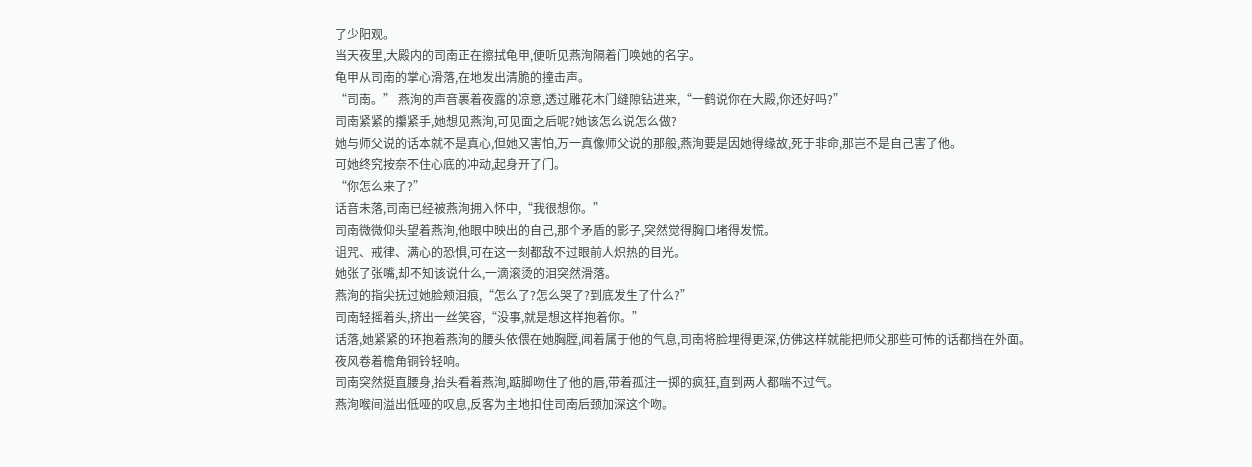了少阳观。
当天夜里,大殿内的司南正在擦拭龟甲,便听见燕洵隔着门唤她的名字。
龟甲从司南的掌心滑落,在地发出清脆的撞击声。
“司南。” 燕洵的声音裹着夜露的凉意,透过雕花木门缝隙钻进来,“一鹤说你在大殿,你还好吗?”
司南紧紧的攥紧手,她想见燕洵,可见面之后呢?她该怎么说怎么做?
她与师父说的话本就不是真心,但她又害怕,万一真像师父说的那般,燕洵要是因她得缘故,死于非命,那岂不是自己害了他。
可她终究按奈不住心底的冲动,起身开了门。
“你怎么来了?”
话音未落,司南已经被燕洵拥入怀中,“我很想你。”
司南微微仰头望着燕洵,他眼中映出的自己,那个矛盾的影子,突然觉得胸口堵得发慌。
诅咒、戒律、满心的恐惧,可在这一刻都敌不过眼前人炽热的目光。
她张了张嘴,却不知该说什么,一滴滚烫的泪突然滑落。
燕洵的指尖抚过她脸颊泪痕,“怎么了?怎么哭了?到底发生了什么?”
司南轻摇着头,挤出一丝笑容,“没事,就是想这样抱着你。”
话落,她紧紧的环抱着燕洵的腰头依偎在她胸膛,闻着属于他的气息,司南将脸埋得更深,仿佛这样就能把师父那些可怖的话都挡在外面。
夜风卷着檐角铜铃轻响。
司南突然挺直腰身,抬头看着燕洵,踮脚吻住了他的唇,带着孤注一掷的疯狂,直到两人都喘不过气。
燕洵喉间溢出低哑的叹息,反客为主地扣住司南后颈加深这个吻。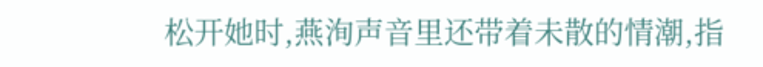松开她时,燕洵声音里还带着未散的情潮,指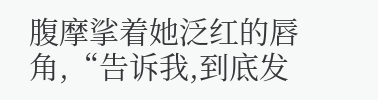腹摩挲着她泛红的唇角,“告诉我,到底发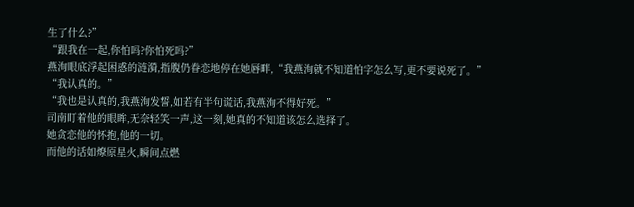生了什么?”
“跟我在一起,你怕吗?你怕死吗?”
燕洵眼底浮起困惑的涟漪,指腹仍眷恋地停在她唇畔,“我燕洵就不知道怕字怎么写,更不要说死了。”
“我认真的。”
“我也是认真的,我燕洵发誓,如若有半句谎话,我燕洵不得好死。”
司南盯着他的眼眸,无奈轻笑一声,这一刻,她真的不知道该怎么选择了。
她贪恋他的怀抱,他的一切。
而他的话如燎原星火,瞬间点燃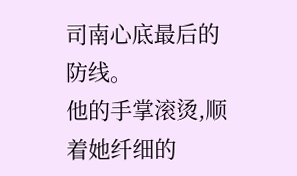司南心底最后的防线。
他的手掌滚烫,顺着她纤细的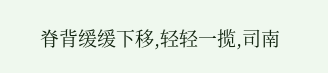脊背缓缓下移,轻轻一揽,司南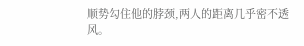顺势勾住他的脖颈,两人的距离几乎密不透风。